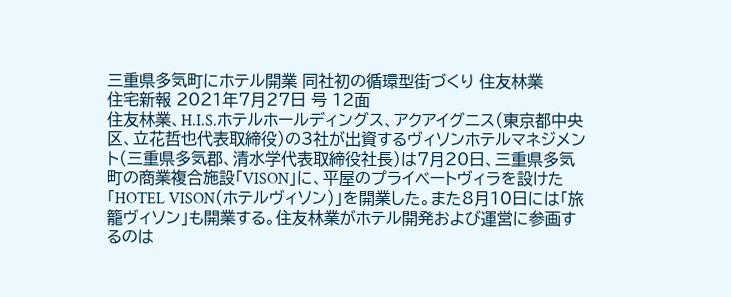三重県多気町にホテル開業 同社初の循環型街づくり 住友林業
住宅新報 2021年7月27日 号 12面
住友林業、H.I.S.ホテルホールディングス、アクアイグニス(東京都中央区、立花哲也代表取締役)の3社が出資するヴィソンホテルマネジメント(三重県多気郡、清水学代表取締役社長)は7月20日、三重県多気町の商業複合施設「VISON」に、平屋のプライベートヴィラを設けた「HOTEL VISON(ホテルヴィソン)」を開業した。また8月10日には「旅籠ヴィソン」も開業する。住友林業がホテル開発および運営に参画するのは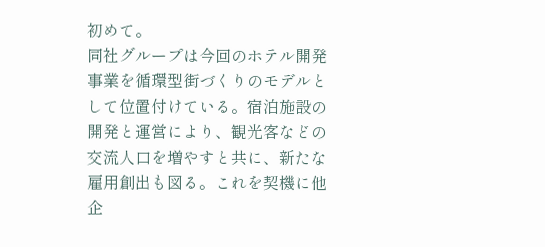初めて。
同社グループは今回のホテル開発事業を循環型街づくりのモデルとして位置付けている。宿泊施設の開発と運営により、観光客などの交流人口を増やすと共に、新たな雇用創出も図る。これを契機に他企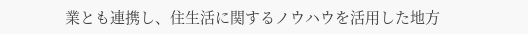業とも連携し、住生活に関するノウハウを活用した地方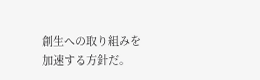創生への取り組みを加速する方針だ。